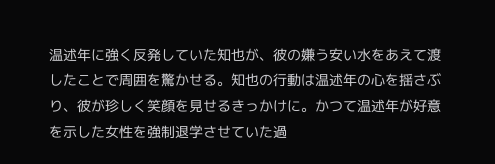温述年に強く反発していた知也が、彼の嫌う安い水をあえて渡したことで周囲を驚かせる。知也の行動は温述年の心を揺さぶり、彼が珍しく笑顔を見せるきっかけに。かつて温述年が好意を示した女性を強制退学させていた過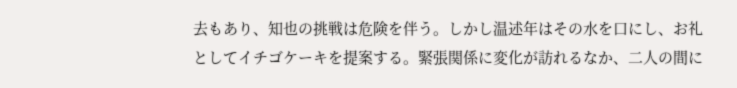去もあり、知也の挑戦は危険を伴う。しかし温述年はその水を口にし、お礼としてイチゴケーキを提案する。緊張関係に変化が訪れるなか、二人の間に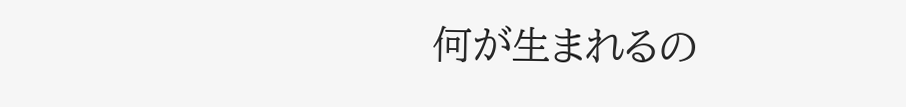何が生まれるの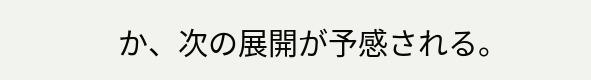か、次の展開が予感される。